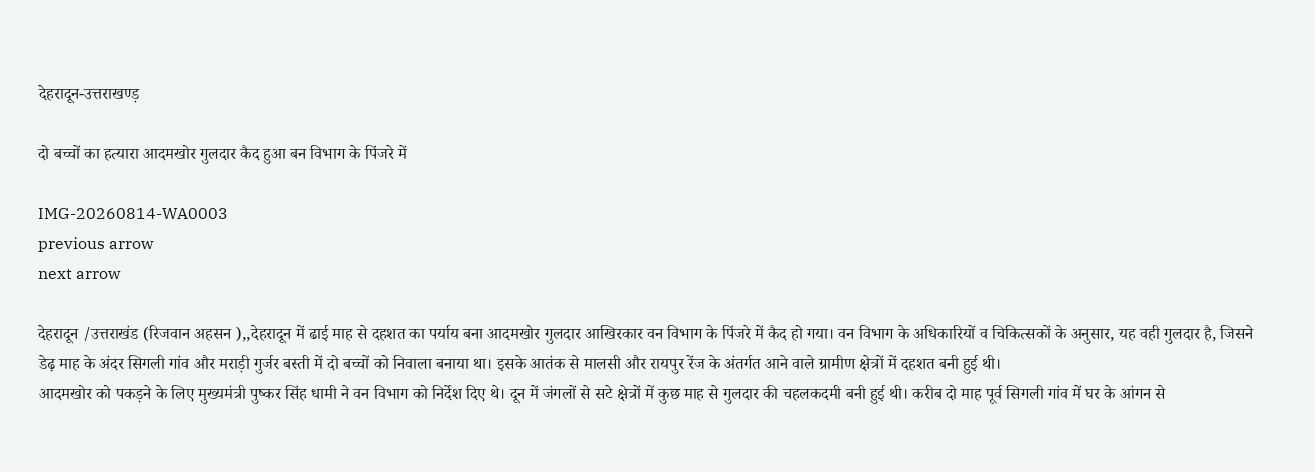देहरादून-उत्तराखण्ड़

दो बच्चों का हत्यारा आदमखोर गुलदार कैद हुआ बन विभाग के पिंजरे में

IMG-20260814-WA0003
previous arrow
next arrow

देहरादून /उत्तराखंड (रिजवान अहसन ),,देहरादून में ढाई माह से दहशत का पर्याय बना आदमखोर गुलदार आखिरकार वन विभाग के पिंजरे में कैद हो गया। वन विभाग के अधिकारियों व चिकित्सकों के अनुसार, यह वही गुलदार है, जिसने डेढ़ माह के अंदर सिगली गांव और मराड़ी गुर्जर बस्ती में दो बच्चों को निवाला बनाया था। इसके आतंक से मालसी और रायपुर रेंज के अंतर्गत आने वाले ग्रामीण क्षेत्रों में दहशत बनी हुई थी।
आदमखोर को पकड़ने के लिए मुख्यमंत्री पुष्कर सिंह धामी ने वन विभाग को निर्देश दिए थे। दून में जंगलों से सटे क्षेत्रों में कुछ माह से गुलदार की चहलकदमी बनी हुई थी। करीब दो माह पूर्व सिगली गांव में घर के आंगन से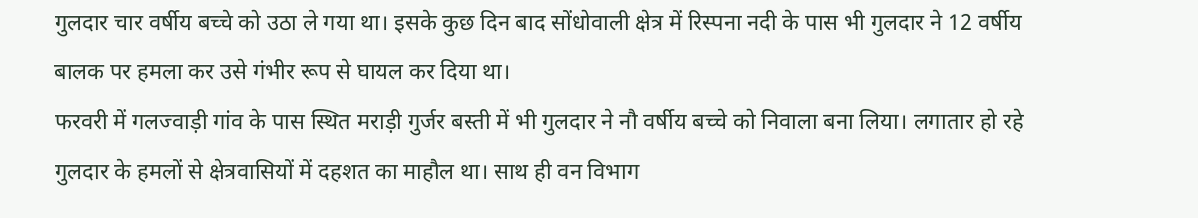गुलदार चार वर्षीय बच्चे को उठा ले गया था। इसके कुछ दिन बाद सोंधोवाली क्षेत्र में रिस्पना नदी के पास भी गुलदार ने 12 वर्षीय बालक पर हमला कर उसे गंभीर रूप से घायल कर दिया था।
फरवरी में गलज्वाड़ी गांव के पास स्थित मराड़ी गुर्जर बस्ती में भी गुलदार ने नौ वर्षीय बच्चे को निवाला बना लिया। लगातार हो रहे गुलदार के हमलों से क्षेत्रवासियों में दहशत का माहौल था। साथ ही वन विभाग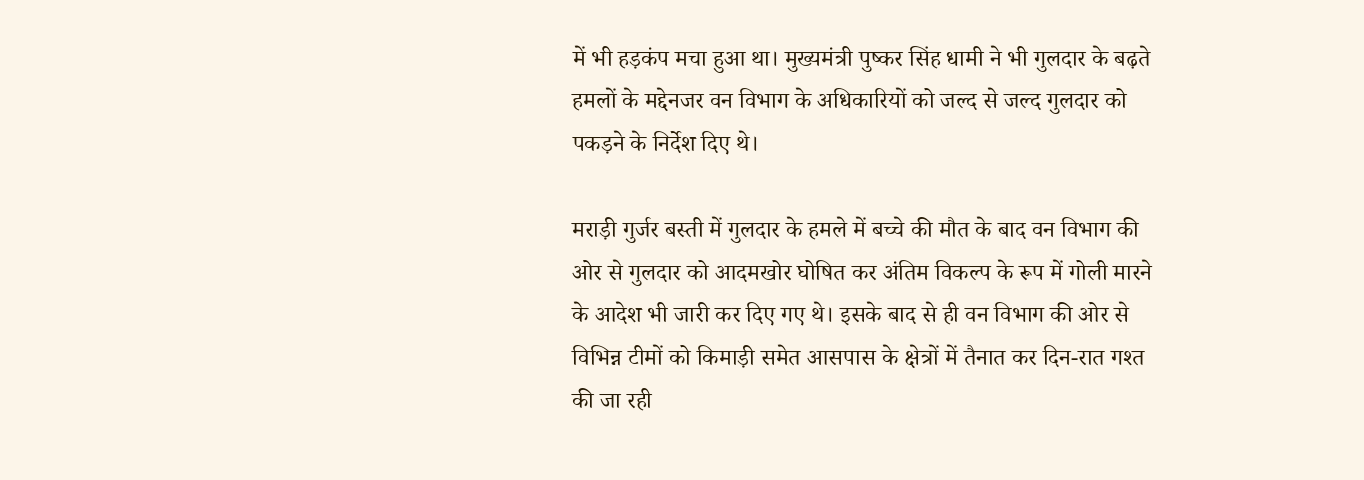में भी हड़कंप मचा हुआ था। मुख्यमंत्री पुष्कर सिंह धामी ने भी गुलदार के बढ़ते हमलों के मद्देनजर वन विभाग के अधिकारियों को जल्द से जल्द गुलदार को पकड़ने के निर्देश दिए थे।

मराड़ी गुर्जर बस्ती में गुलदार के हमले में बच्चे की मौत के बाद वन विभाग की ओर से गुलदार को आदमखोर घोषित कर अंतिम विकल्प के रूप में गोली मारने के आदेश भी जारी कर दिए गए थे। इसके बाद से ही वन विभाग की ओर से विभिन्न टीमों को किमाड़ी समेत आसपास के क्षेत्रों में तैनात कर दिन-रात गश्त की जा रही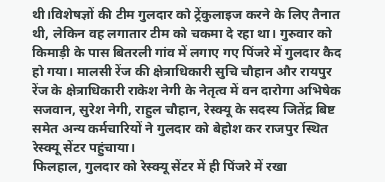थी।विशेषज्ञों की टीम गुलदार को ट्रेंकुलाइज करने के लिए तैनात थी, लेकिन वह लगातार टीम को चकमा दे रहा था। गुरुवार को किमाड़ी के पास बितरली गांव में लगाए गए पिंजरे में गुलदार कैद हो गया। मालसी रेंज की क्षेत्राधिकारी सुचि चौहान और रायपुर रेंज के क्षेत्राधिकारी राकेश नेगी के नेतृत्व में वन दारोगा अभिषेक सजवान, सुरेश नेगी, राहुल चौहान, रेस्क्यू के सदस्य जितेंद्र बिष्ट समेत अन्य कर्मचारियों ने गुलदार को बेहोश कर राजपुर स्थित रेस्क्यू सेंटर पहुंचाया।
फिलहाल, गुलदार को रेस्क्यू सेंटर में ही पिंजरे में रखा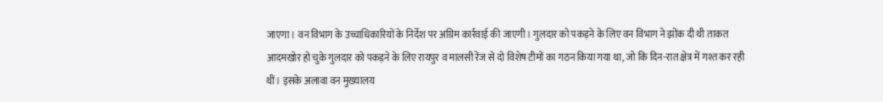जाएगा। वन विभाग के उच्चाधिकारियों के निर्देश पर अग्रिम कार्रवाई की जाएगी। गुलदार को पकड़ने के लिए वन विभाग ने झोंक दी थी ताकत आदमखोर हो चुके गुलदार को पकड़ने के लिए रायपुर व मालसी रेंज से दो विशेष टीमों का गठन किया गया था, जो कि दिन-रात क्षेत्र में गश्त कर रही थीं। इसके अलावा वन मुख्यालय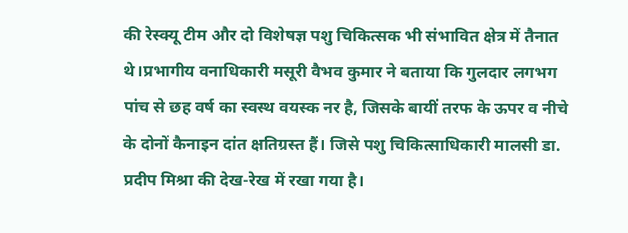की रेस्क्यू टीम और दो विशेषज्ञ पशु चिकित्सक भी संभावित क्षेत्र में तैनात थे।प्रभागीय वनाधिकारी मसूरी वैभव कुमार ने बताया कि गुलदार लगभग पांच से छह वर्ष का स्वस्थ वयस्क नर है, जिसके बायीं तरफ के ऊपर व नीचे के दोनों कैनाइन दांत क्षतिग्रस्त हैं। जिसे पशु चिकित्साधिकारी मालसी डा. प्रदीप मिश्रा की देख-रेख में रखा गया है।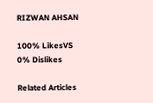RIZWAN AHSAN

100% LikesVS
0% Dislikes

Related Articles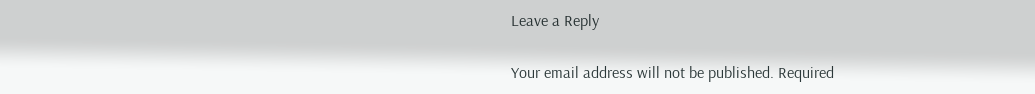Leave a Reply

Your email address will not be published. Required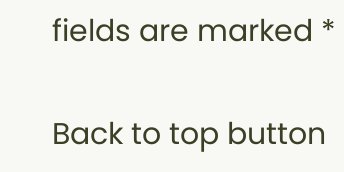fields are marked *

Back to top button